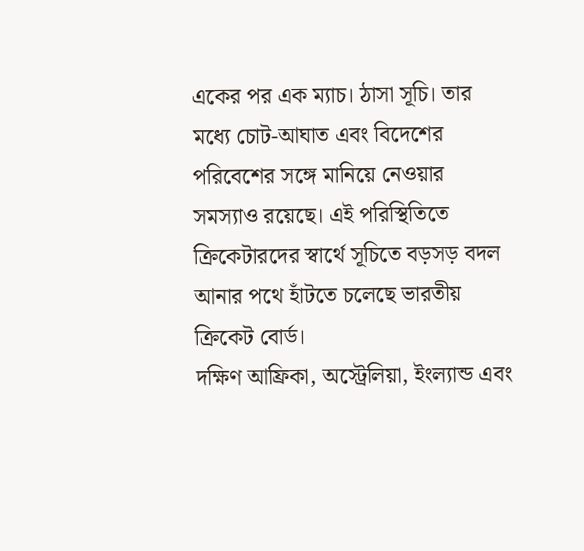একের পর এক ম্যাচ। ঠাসা সূচি। তার মধ্যে চোট-আঘাত এবং বিদেশের পরিবেশের সঙ্গে মানিয়ে নেওয়ার সমস্যাও রয়েছে। এই পরিস্থিতিতে ক্রিকেটারদের স্বার্থে সূচিতে বড়সড় বদল আনার পথে হাঁটতে চলেছে ভারতীয় ক্রিকেট বোর্ড।
দক্ষিণ আফ্রিকা, অস্ট্রেলিয়া, ইংল্যান্ড এবং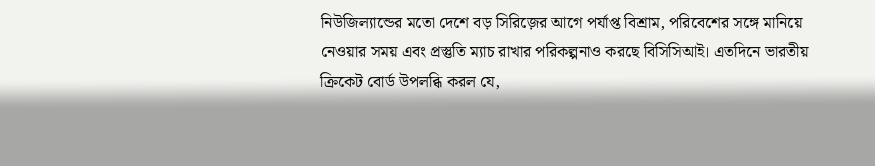নিউজিল্যান্ডের মতো দেশে বড় সিরিজ়ের আগে পর্যাপ্ত বিশ্রাম, পরিবেশের সঙ্গে মানিয়ে নেওয়ার সময় এবং প্রস্তুতি ম্যাচ রাখার পরিকল্পনাও করছে বিসিসিআই। এতদিনে ভারতীয় ক্রিকেট বোর্ড উপলব্ধি করল যে,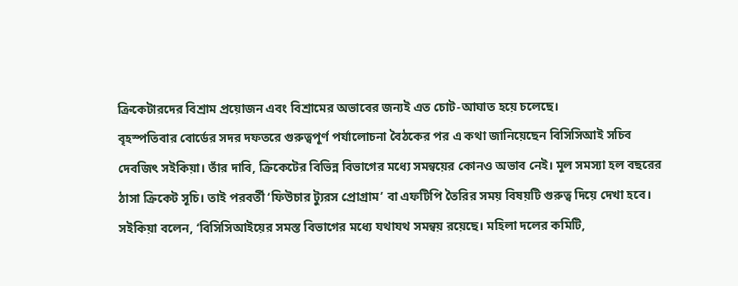ক্রিকেটারদের বিশ্রাম প্রয়োজন এবং বিশ্রামের অভাবের জন্যই এত চোট-আঘাত হয়ে চলেছে।
বৃহস্পতিবার বোর্ডের সদর দফতরে গুরুত্বপূর্ণ পর্যালোচনা বৈঠকের পর এ কথা জানিয়েছেন বিসিসিআই সচিব দেবজিৎ সইকিয়া। তাঁর দাবি, ক্রিকেটের বিভিন্ন বিভাগের মধ্যে সমন্বয়ের কোনও অভাব নেই। মূল সমস্যা হল বছরের ঠাসা ক্রিকেট সূচি। তাই পরবর্তী ‘ফিউচার ট্যুরস প্রোগ্রাম’ বা এফটিপি তৈরির সময় বিষয়টি গুরুত্ব দিয়ে দেখা হবে।
সইকিয়া বলেন, ‘বিসিসিআইয়ের সমস্ত বিভাগের মধ্যে যথাযথ সমন্বয় রয়েছে। মহিলা দলের কমিটি,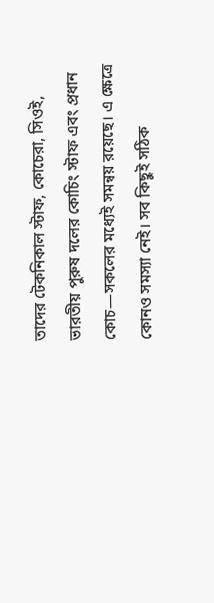তাদের টেকনিকাল স্টাফ, কোচেরা, সিওই, ভারতীয় পুরুষ দলের কোচিং স্টাফ এবং প্রধান কোচ—সকলের মধ্যেই সমন্বয় রয়েছে। এ ক্ষেত্রে কোনও সমস্যা নেই। সব কিছুই সঠিক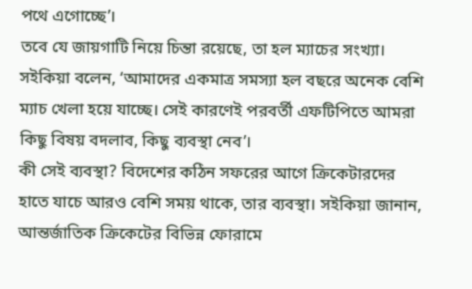পথে এগোচ্ছে’।
তবে যে জায়গাটি নিয়ে চিন্তা রয়েছে, তা হল ম্যাচের সংখ্যা। সইকিয়া বলেন, ‘আমাদের একমাত্র সমস্যা হল বছরে অনেক বেশি ম্যাচ খেলা হয়ে যাচ্ছে। সেই কারণেই পরবর্তী এফটিপিতে আমরা কিছু বিষয় বদলাব, কিছু ব্যবস্থা নেব’।
কী সেই ব্যবস্থা? বিদেশের কঠিন সফরের আগে ক্রিকেটারদের হাতে যাচে আরও বেশি সময় থাকে, তার ব্যবস্থা। সইকিয়া জানান, আন্তর্জাতিক ক্রিকেটের বিভিন্ন ফোরামে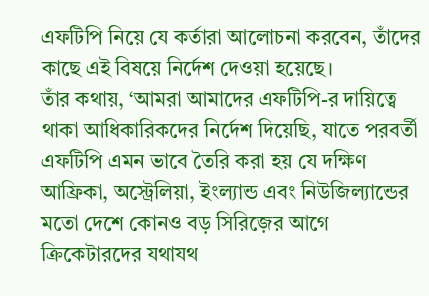এফটিপি নিয়ে যে কর্তারা আলোচনা করবেন, তাঁদের কাছে এই বিষয়ে নির্দেশ দেওয়া হয়েছে।
তাঁর কথায়, ‘আমরা আমাদের এফটিপি-র দায়িত্বে থাকা আধিকারিকদের নির্দেশ দিয়েছি, যাতে পরবর্তী এফটিপি এমন ভাবে তৈরি করা হয় যে দক্ষিণ আফ্রিকা, অস্ট্রেলিয়া, ইংল্যান্ড এবং নিউজিল্যান্ডের মতো দেশে কোনও বড় সিরিজ়ের আগে ক্রিকেটারদের যথাযথ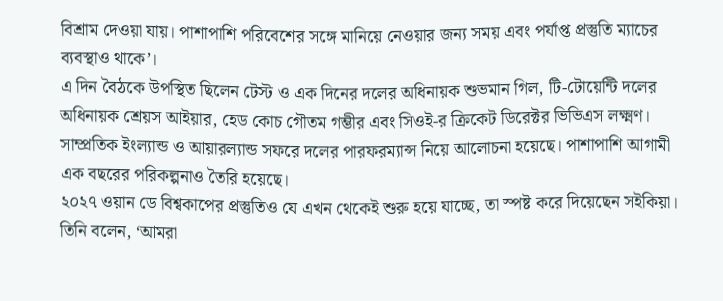বিশ্রাম দেওয়া যায়। পাশাপাশি পরিবেশের সঙ্গে মানিয়ে নেওয়ার জন্য সময় এবং পর্যাপ্ত প্রস্তুতি ম্যাচের ব্যবস্থাও থাকে’।
এ দিন বৈঠকে উপস্থিত ছিলেন টেস্ট ও এক দিনের দলের অধিনায়ক শুভমান গিল, টি-টোয়েন্টি দলের অধিনায়ক শ্রেয়স আইয়ার, হেড কোচ গৌতম গম্ভীর এবং সিওই-র ক্রিকেট ডিরেক্টর ভিভিএস লক্ষ্মণ। সাম্প্রতিক ইংল্যান্ড ও আয়ারল্যান্ড সফরে দলের পারফরম্যান্স নিয়ে আলোচনা হয়েছে। পাশাপাশি আগামী এক বছরের পরিকল্পনাও তৈরি হয়েছে।
২০২৭ ওয়ান ডে বিশ্বকাপের প্রস্তুতিও যে এখন থেকেই শুরু হয়ে যাচ্ছে, তা স্পষ্ট করে দিয়েছেন সইকিয়া। তিনি বলেন, ‘আমরা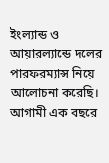ইংল্যান্ড ও আয়ারল্যান্ডে দলের পারফরম্যান্স নিয়ে আলোচনা করেছি। আগামী এক বছরে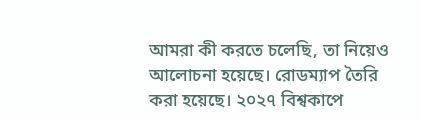আমরা কী করতে চলেছি, তা নিয়েও আলোচনা হয়েছে। রোডম্যাপ তৈরি করা হয়েছে। ২০২৭ বিশ্বকাপে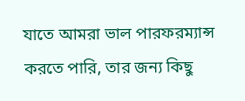যাতে আমরা ভাল পারফরম্যান্স করতে পারি, তার জন্য কিছু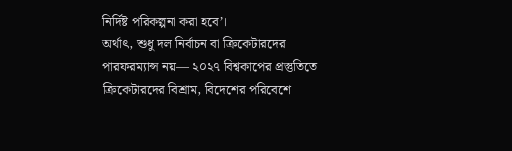নির্দিষ্ট পরিকল্পনা করা হবে’।
অর্থাৎ, শুধু দল নির্বাচন বা ক্রিকেটারদের পারফরম্যান্স নয়— ২০২৭ বিশ্বকাপের প্রস্তুতিতে ক্রিকেটারদের বিশ্রাম, বিদেশের পরিবেশে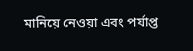মানিয়ে নেওয়া এবং পর্যাপ্ত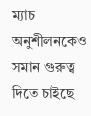ম্যাচ অনুশীলনকেও সমান গুরুত্ব দিতে চাইছে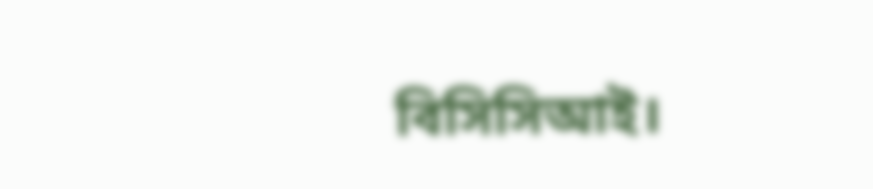বিসিসিআই।